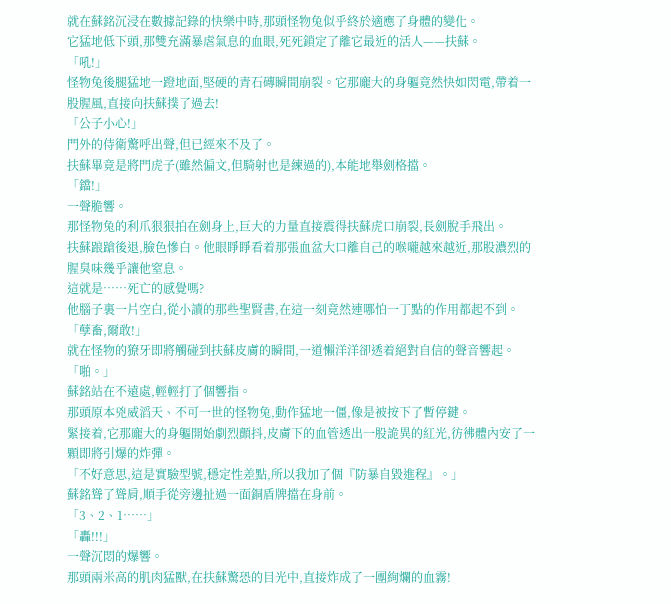就在蘇銘沉浸在數據記錄的快樂中時,那頭怪物兔似乎終於適應了身體的變化。
它猛地低下頭,那雙充滿暴虐氣息的血眼,死死鎖定了離它最近的活人——扶蘇。
「吼!」
怪物兔後腿猛地一蹬地面,堅硬的青石磚瞬間崩裂。它那龐大的身軀竟然快如閃電,帶着一股腥風,直接向扶蘇撲了過去!
「公子小心!」
門外的侍衛驚呼出聲,但已經來不及了。
扶蘇畢竟是將門虎子(雖然偏文,但騎射也是練過的),本能地舉劍格擋。
「鐺!」
一聲脆響。
那怪物兔的利爪狠狠拍在劍身上,巨大的力量直接震得扶蘇虎口崩裂,長劍脫手飛出。
扶蘇踉蹌後退,臉色慘白。他眼睜睜看着那張血盆大口離自己的喉嚨越來越近,那股濃烈的腥臭味幾乎讓他窒息。
這就是……死亡的感覺嗎?
他腦子裏一片空白,從小讀的那些聖賢書,在這一刻竟然連哪怕一丁點的作用都起不到。
「孽畜,爾敢!」
就在怪物的獠牙即將觸碰到扶蘇皮膚的瞬間,一道懶洋洋卻透着絕對自信的聲音響起。
「啪。」
蘇銘站在不遠處,輕輕打了個響指。
那頭原本兇威滔天、不可一世的怪物兔,動作猛地一僵,像是被按下了暫停鍵。
緊接着,它那龐大的身軀開始劇烈顫抖,皮膚下的血管透出一股詭異的紅光,彷彿體內安了一顆即將引爆的炸彈。
「不好意思,這是實驗型號,穩定性差點,所以我加了個『防暴自毀進程』。」
蘇銘聳了聳肩,順手從旁邊扯過一面銅盾牌擋在身前。
「3、2、1……」
「轟!!!」
一聲沉悶的爆響。
那頭兩米高的肌肉猛獸,在扶蘇驚恐的目光中,直接炸成了一團絢爛的血霧!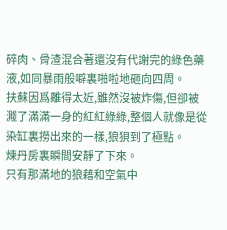碎肉、骨渣混合著還沒有代謝完的綠色藥液,如同暴雨般噼裏啪啦地砸向四周。
扶蘇因爲離得太近,雖然沒被炸傷,但卻被濺了滿滿一身的紅紅綠綠,整個人就像是從染缸裏撈出來的一樣,狼狽到了極點。
煉丹房裏瞬間安靜了下來。
只有那滿地的狼藉和空氣中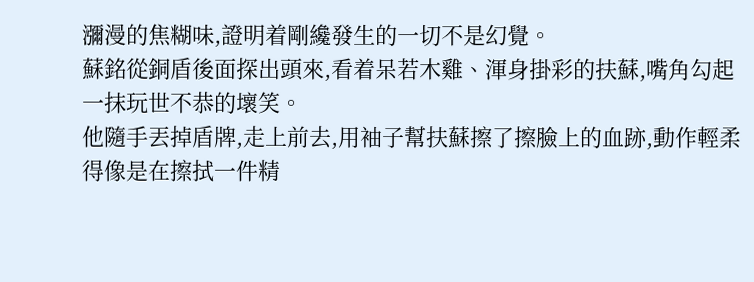瀰漫的焦糊味,證明着剛纔發生的一切不是幻覺。
蘇銘從銅盾後面探出頭來,看着呆若木雞、渾身掛彩的扶蘇,嘴角勾起一抹玩世不恭的壞笑。
他隨手丟掉盾牌,走上前去,用袖子幫扶蘇擦了擦臉上的血跡,動作輕柔得像是在擦拭一件精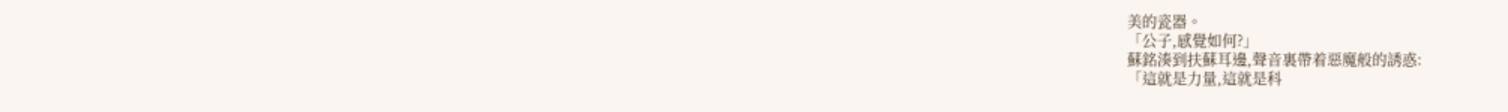美的瓷器。
「公子,感覺如何?」
蘇銘湊到扶蘇耳邊,聲音裏帶着惡魔般的誘惑:
「這就是力量,這就是科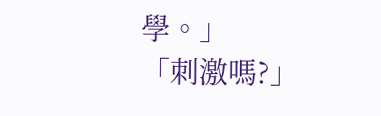學。」
「刺激嗎?」